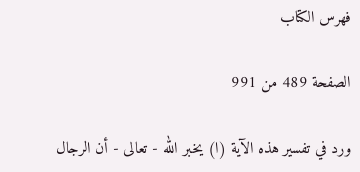فهرس الكتاب

الصفحة 489 من 991

ورد في تفسير هذه الآية (ا) يخبر الله - تعالى - أن الرجال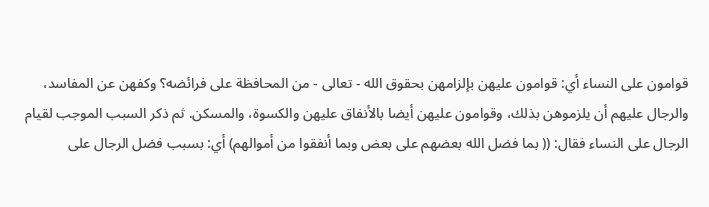قوامون على النساء أي: قوامون عليهن بإلزامهن بحقوق الله - تعالى - من المحافظة على فرائضه؟ وكفهن عن المفاسد، والرجال عليهم أن يلزموهن بذلك، وقوامون عليهن أيضا بالأنفاق عليهن والكسوة، والمسكن. ثم ذكر السبب الموجب لقيام الرجال على النساء فقال: (( بما فضل الله بعضهم على بعض وبما أنفقوا من أموالهم) أي: بسبب فضل الرجال على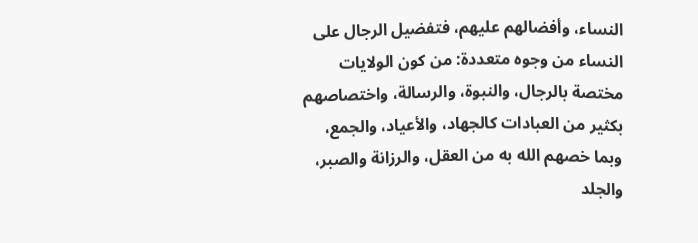النساء، وأفضالهم عليهم، فتفضيل الرجال على النساء من وجوه متعددة: من كون الولايات مختصة بالرجال، والنبوة، والرسالة، واختصاصهم بكثير من العبادات كالجهاد، والأعياد، والجمع، وبما خصهم الله به من العقل، والرزانة والصبر، والجلد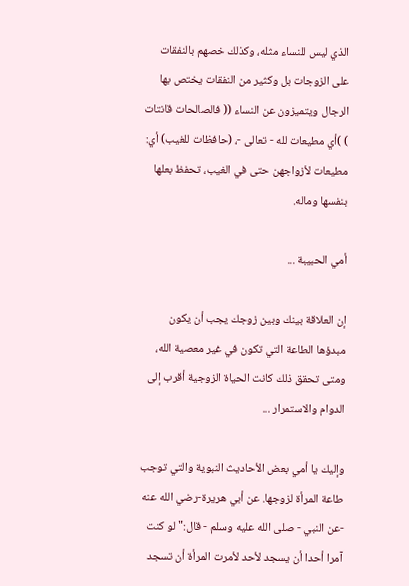الذي ليس للنساء مثله، وكذلك خصهم بالنفقات على الزوجات بل وكثير من النفقات يختص بها الرجال ويتميزون عن النساء (( فالصالحات قانتات ) )أي مطيعات لله - تعالى -، (حافظات للغيب) أي: مطيعات لأزواجهن حتى في الغيب، تحفظ بعلها بنفسها وماله.

أمي الحبيبة ...

إن العلاقة بينك وبين زوجك يجب أن يكون مبدؤها الطاعة التي تكون في غير معصية الله، ومتى تحقق ذلك كانت الحياة الزوجية أقرب إلى الدوام والاستمرار ...

وإليك يا أمي بعض الأحاديث النبوية والتي توجب طاعة المرأة لزوجها. عن أبي هريرة-رضي الله عنه -عن النبي - صلى الله عليه وسلم - قال:"لو كنت آمرا أحدا أن يسجد لأحد لأمرت المرأة أن تسجد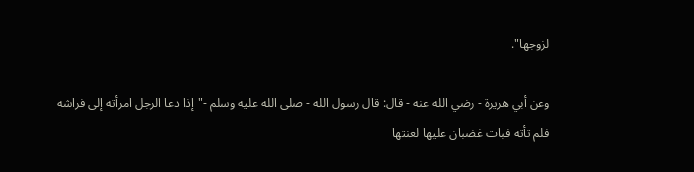لزوجها".

وعن أبي هريرة - رضي الله عنه - قال: قال رسول الله - صلى الله عليه وسلم -"إذا دعا الرجل امرأته إلى فراشه فلم تأته فبات غضبان عليها لعنتها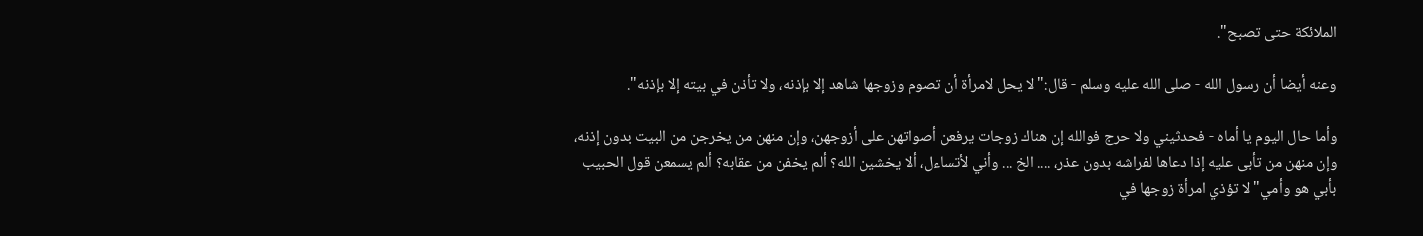الملائكة حتى تصبح".

وعنه أيضا أن رسول الله - صلى الله عليه وسلم - قال:"لا يحل لامرأة أن تصوم وزوجها شاهد إلا بإذنه، ولا تأذن في بيته إلا بإذنه".

وأما حال اليوم يا أماه - فحدثيني ولا حرج فوالله إن هناك زوجات يرفعن أصواتهن على أزوجهن، وإن منهن من يخرجن من البيت بدون إذنه، وإن منهن من تأبى عليه إذا دعاها لفراشه بدون عذر، .... الخ ... وأني لأتساءل، ألا يخشين الله؟ ألم يخفن من عقابه؟ ألم يسمعن قول الحبيب بأبي هو وأمي"لا تؤذي امرأة زوجها في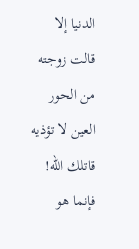الدنيا إلا قالت زوجته من الحور العين لا تؤذيه قاتلك الله! فإنما هو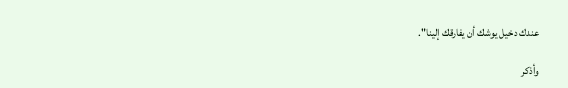عندك دخيل يوشك أن يفارقك إلينا".

وأذكر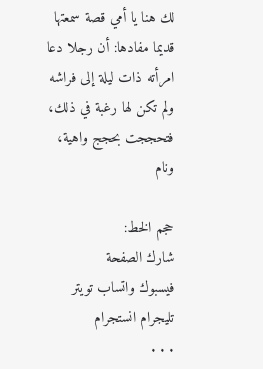لك هنا يا أمي قصة سمعتها قديما مفادها: أن رجلا دعا امرأته ذات ليلة إلى فراشه ولم تكن لها رغبة في ذلك، فتحججت بحجج واهية، ونام

حجم الخط:
شارك الصفحة
فيسبوك واتساب تويتر تليجرام انستجرام
. . .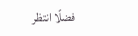فضلًا انتظر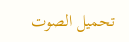تحميل الصوت